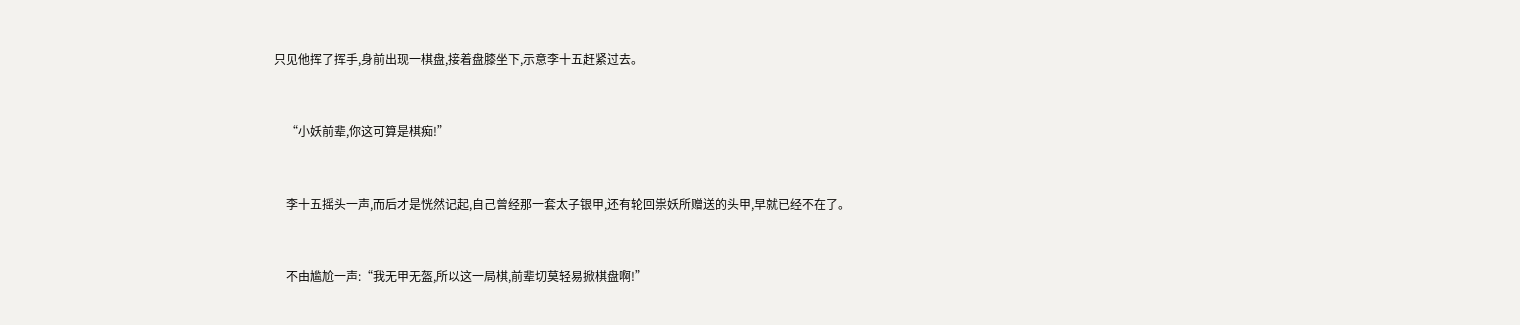只见他挥了挥手,身前出现一棋盘,接着盘膝坐下,示意李十五赶紧过去。


    “小妖前辈,你这可算是棋痴!”


    李十五摇头一声,而后才是恍然记起,自己曾经那一套太子银甲,还有轮回祟妖所赠送的头甲,早就已经不在了。


    不由尴尬一声:“我无甲无盔,所以这一局棋,前辈切莫轻易掀棋盘啊!”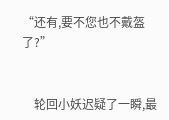“还有,要不您也不戴盔了?”


    轮回小妖迟疑了一瞬,最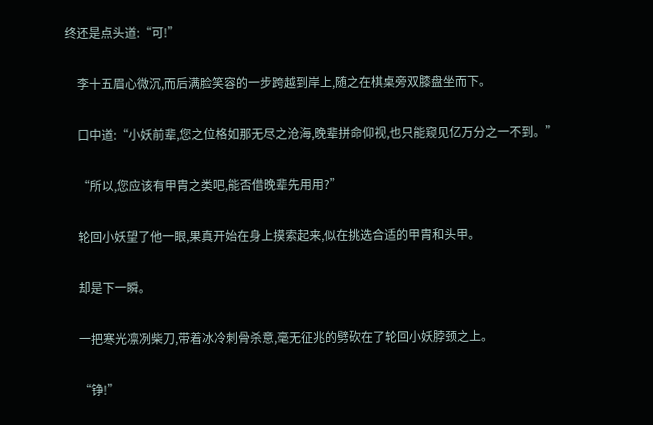终还是点头道:“可!”


    李十五眉心微沉,而后满脸笑容的一步跨越到岸上,随之在棋桌旁双膝盘坐而下。


    口中道:“小妖前辈,您之位格如那无尽之沧海,晚辈拼命仰视,也只能窥见亿万分之一不到。”


    “所以,您应该有甲胄之类吧,能否借晚辈先用用?”


    轮回小妖望了他一眼,果真开始在身上摸索起来,似在挑选合适的甲胄和头甲。


    却是下一瞬。


    一把寒光凛冽柴刀,带着冰冷刺骨杀意,毫无征兆的劈砍在了轮回小妖脖颈之上。


    “铮!”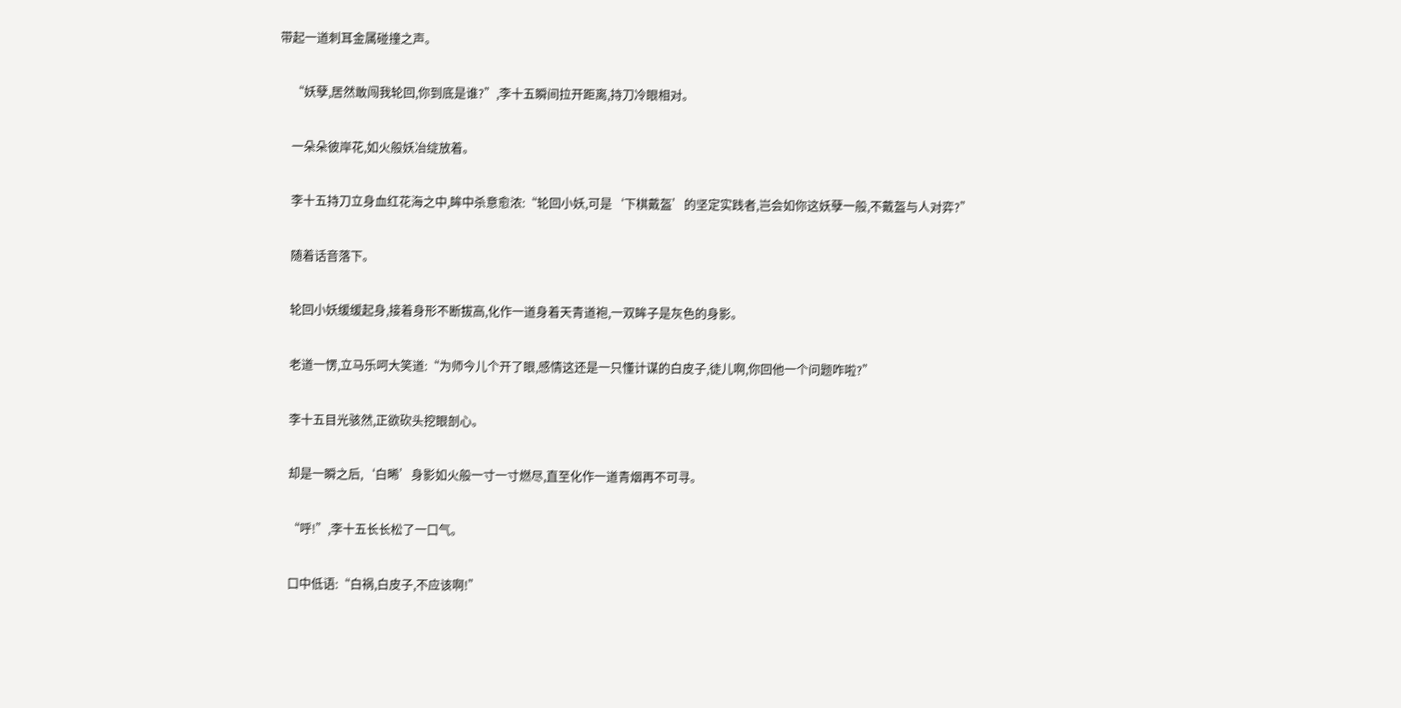带起一道刺耳金属碰撞之声。


    “妖孽,居然敢闯我轮回,你到底是谁?”,李十五瞬间拉开距离,持刀冷眼相对。


    一朵朵彼岸花,如火般妖冶绽放着。


    李十五持刀立身血红花海之中,眸中杀意愈浓:“轮回小妖,可是‘下棋戴盔’的坚定实践者,岂会如你这妖孽一般,不戴盔与人对弈?”


    随着话音落下。


    轮回小妖缓缓起身,接着身形不断拔高,化作一道身着天青道袍,一双眸子是灰色的身影。


    老道一愣,立马乐呵大笑道:“为师今儿个开了眼,感情这还是一只懂计谋的白皮子,徒儿啊,你回他一个问题咋啦?”


    李十五目光骇然,正欲砍头挖眼剖心。


    却是一瞬之后,‘白晞’身影如火般一寸一寸燃尽,直至化作一道青烟再不可寻。


    “呼!”,李十五长长松了一口气。


    口中低语:“白祸,白皮子,不应该啊!”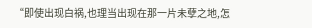“即使出现白祸,也理当出现在那一片未孽之地,怎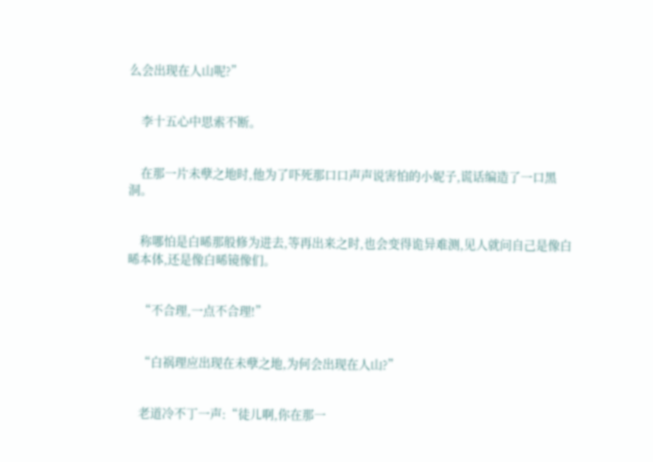么会出现在人山呢?”


    李十五心中思索不断。


    在那一片未孽之地时,他为了吓死那口口声声说害怕的小妮子,谎话编造了一口黑洞。


    称哪怕是白晞那般修为进去,等再出来之时,也会变得诡异难测,见人就问自己是像白晞本体,还是像白晞镜像们。


    “不合理,一点不合理!”


    “白祸理应出现在未孽之地,为何会出现在人山?”


    老道冷不丁一声:“徒儿啊,你在那一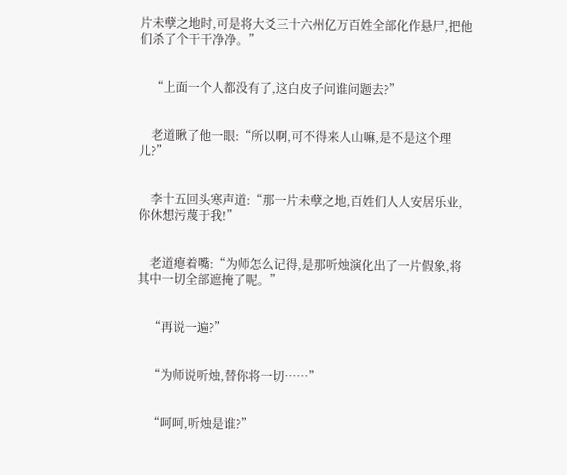片未孽之地时,可是将大爻三十六州亿万百姓全部化作悬尸,把他们杀了个干干净净。”


    “上面一个人都没有了,这白皮子问谁问题去?”


    老道瞅了他一眼:“所以啊,可不得来人山嘛,是不是这个理儿?”


    李十五回头寒声道:“那一片未孽之地,百姓们人人安居乐业,你休想污蔑于我!”


    老道瘪着嘴:“为师怎么记得,是那听烛演化出了一片假象,将其中一切全部遮掩了呢。”


    “再说一遍?”


    “为师说听烛,替你将一切……”


    “呵呵,听烛是谁?”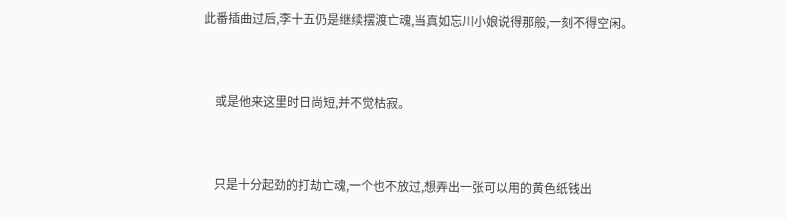此番插曲过后,李十五仍是继续摆渡亡魂,当真如忘川小娘说得那般,一刻不得空闲。


    或是他来这里时日尚短,并不觉枯寂。


    只是十分起劲的打劫亡魂,一个也不放过,想弄出一张可以用的黄色纸钱出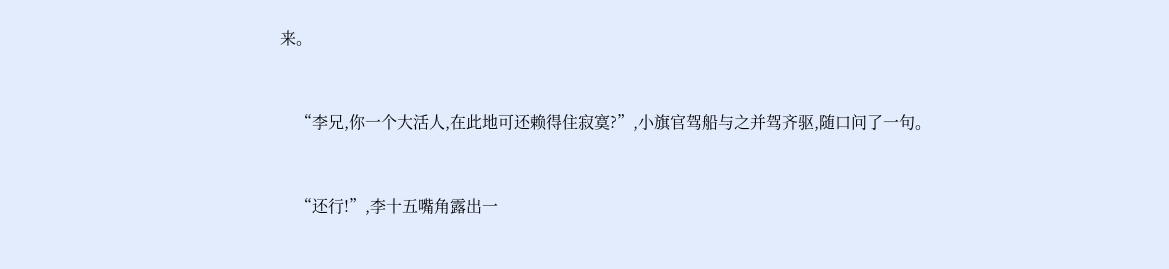来。


    “李兄,你一个大活人,在此地可还赖得住寂寞?”,小旗官驾船与之并驾齐驱,随口问了一句。


    “还行!”,李十五嘴角露出一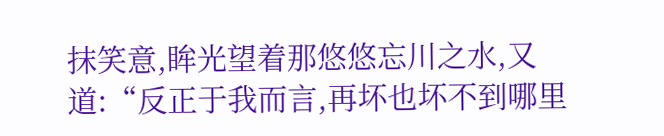抹笑意,眸光望着那悠悠忘川之水,又道:“反正于我而言,再坏也坏不到哪里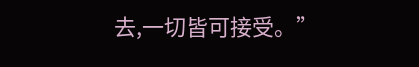去,一切皆可接受。”